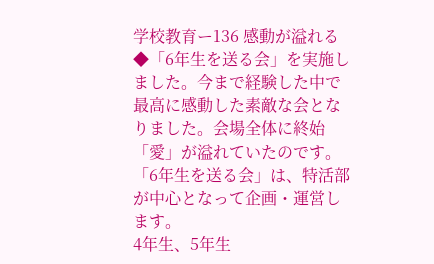学校教育ー136 感動が溢れる
◆「6年生を送る会」を実施しました。今まで経験した中で最高に感動した素敵な会となりました。会場全体に終始「愛」が溢れていたのです。
「6年生を送る会」は、特活部が中心となって企画・運営します。
4年生、5年生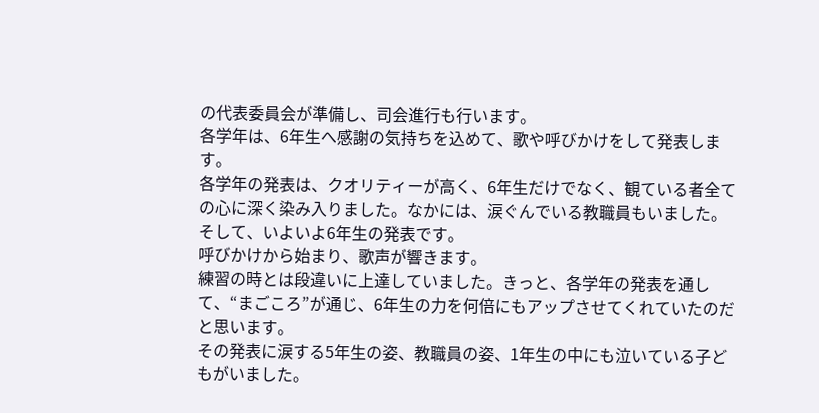の代表委員会が準備し、司会進行も行います。
各学年は、6年生へ感謝の気持ちを込めて、歌や呼びかけをして発表します。
各学年の発表は、クオリティーが高く、6年生だけでなく、観ている者全ての心に深く染み入りました。なかには、涙ぐんでいる教職員もいました。
そして、いよいよ6年生の発表です。
呼びかけから始まり、歌声が響きます。
練習の時とは段違いに上達していました。きっと、各学年の発表を通して、“まごころ”が通じ、6年生の力を何倍にもアップさせてくれていたのだと思います。
その発表に涙する5年生の姿、教職員の姿、1年生の中にも泣いている子どもがいました。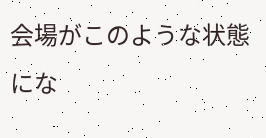会場がこのような状態にな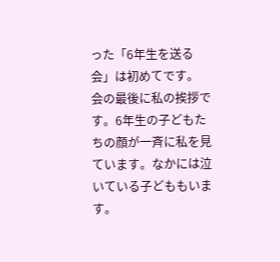った「6年生を送る会」は初めてです。
会の最後に私の挨拶です。6年生の子どもたちの顔が一斉に私を見ています。なかには泣いている子どももいます。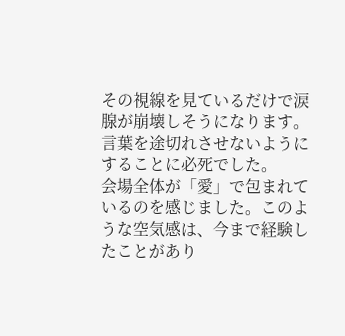その視線を見ているだけで涙腺が崩壊しそうになります。
言葉を途切れさせないようにすることに必死でした。
会場全体が「愛」で包まれているのを感じました。このような空気感は、今まで経験したことがあり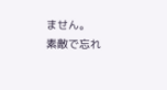ません。
素敵で忘れ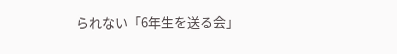られない「6年生を送る会」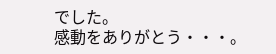でした。
感動をありがとう・・・。